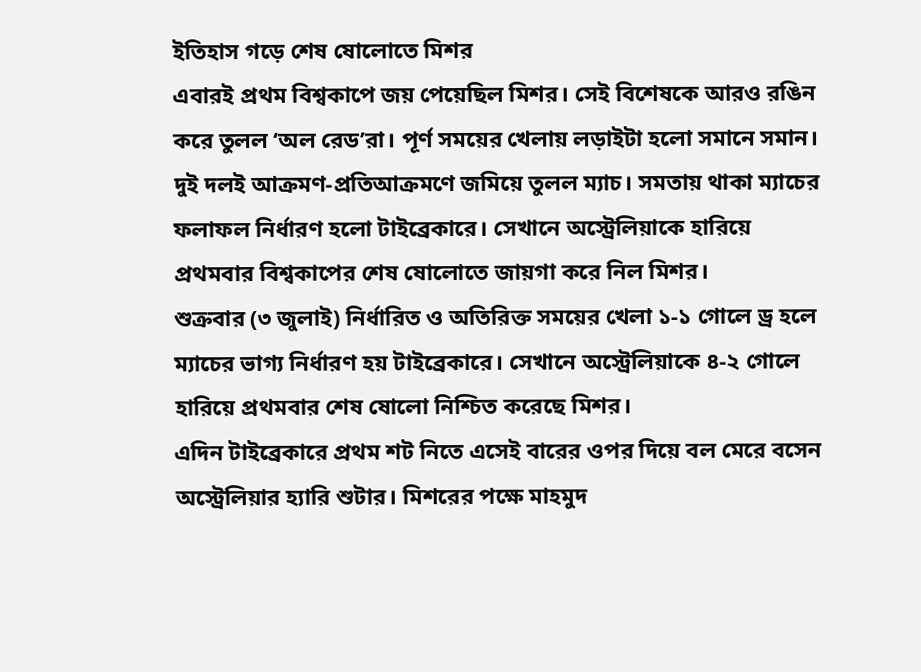ইতিহাস গড়ে শেষ ষোলোতে মিশর
এবারই প্রথম বিশ্বকাপে জয় পেয়েছিল মিশর। সেই বিশেষকে আরও রঙিন করে তুলল ‘অল রেড’রা। পূর্ণ সময়ের খেলায় লড়াইটা হলো সমানে সমান। দুই দলই আক্রমণ-প্রতিআক্রমণে জমিয়ে তুলল ম্যাচ। সমতায় থাকা ম্যাচের ফলাফল নির্ধারণ হলো টাইব্রেকারে। সেখানে অস্ট্রেলিয়াকে হারিয়ে প্রথমবার বিশ্বকাপের শেষ ষোলোতে জায়গা করে নিল মিশর।
শুক্রবার (৩ জুলাই) নির্ধারিত ও অতিরিক্ত সময়ের খেলা ১-১ গোলে ড্র হলে ম্যাচের ভাগ্য নির্ধারণ হয় টাইব্রেকারে। সেখানে অস্ট্রেলিয়াকে ৪-২ গোলে হারিয়ে প্রথমবার শেষ ষোলো নিশ্চিত করেছে মিশর।
এদিন টাইব্রেকারে প্রথম শট নিতে এসেই বারের ওপর দিয়ে বল মেরে বসেন অস্ট্রেলিয়ার হ্যারি শুটার। মিশরের পক্ষে মাহমুদ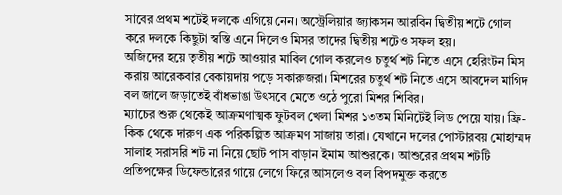সাবের প্রথম শটেই দলকে এগিয়ে নেন। অস্ট্রেলিয়ার জ্যাকসন আরবিন দ্বিতীয় শটে গোল করে দলকে কিছুটা স্বস্তি এনে দিলেও মিসর তাদের দ্বিতীয় শটেও সফল হয়।
অজিদের হয়ে তৃতীয় শটে আওয়ার মাবিল গোল করলেও চতুর্থ শট নিতে এসে হেরিংটন মিস করায় আরেকবার বেকায়দায় পড়ে সকারুজরা। মিশরের চতুর্থ শট নিতে এসে আবদেল মাগিদ বল জালে জড়াতেই বাঁধভাঙা উৎসবে মেতে ওঠে পুরো মিশর শিবির।
ম্যাচের শুরু থেকেই আক্রমণাত্মক ফুটবল খেলা মিশর ১৩তম মিনিটেই লিড পেয়ে যায়। ফ্রি-কিক থেকে দারুণ এক পরিকল্পিত আক্রমণ সাজায় তারা। যেখানে দলের পোস্টারবয় মোহাম্মদ সালাহ সরাসরি শট না নিয়ে ছোট পাস বাড়ান ইমাম আশুরকে। আশুরের প্রথম শটটি প্রতিপক্ষের ডিফেন্ডারের গায়ে লেগে ফিরে আসলেও বল বিপদমুক্ত করতে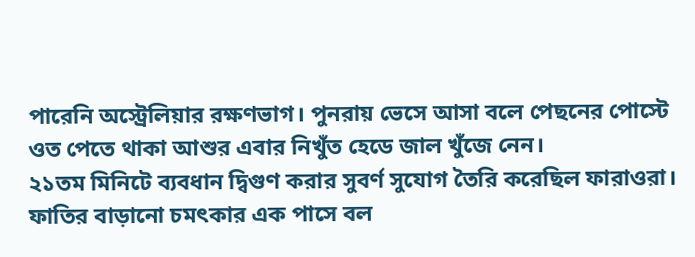পারেনি অস্ট্রেলিয়ার রক্ষণভাগ। পুনরায় ভেসে আসা বলে পেছনের পোস্টে ওত পেতে থাকা আশুর এবার নিখুঁত হেডে জাল খুঁজে নেন।
২১তম মিনিটে ব্যবধান দ্বিগুণ করার সুবর্ণ সুযোগ তৈরি করেছিল ফারাওরা। ফাতির বাড়ানো চমৎকার এক পাসে বল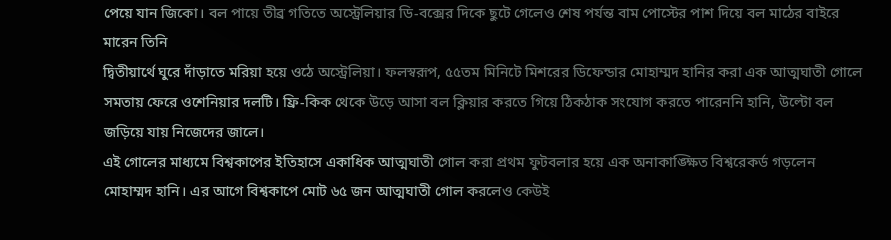পেয়ে যান জিকো। বল পায়ে তীব্র গতিতে অস্ট্রেলিয়ার ডি-বক্সের দিকে ছুটে গেলেও শেষ পর্যন্ত বাম পোস্টের পাশ দিয়ে বল মাঠের বাইরে মারেন তিনি
দ্বিতীয়ার্থে ঘুরে দাঁড়াতে মরিয়া হয়ে ওঠে অস্ট্রেলিয়া। ফলস্বরূপ, ৫৫তম মিনিটে মিশরের ডিফেন্ডার মোহাম্মদ হানির করা এক আত্মঘাতী গোলে সমতায় ফেরে ওশেনিয়ার দলটি। ফ্রি-কিক থেকে উড়ে আসা বল ক্লিয়ার করতে গিয়ে ঠিকঠাক সংযোগ করতে পারেননি হানি, উল্টো বল জড়িয়ে যায় নিজেদের জালে।
এই গোলের মাধ্যমে বিশ্বকাপের ইতিহাসে একাধিক আত্মঘাতী গোল করা প্রথম ফুটবলার হয়ে এক অনাকাঙ্ক্ষিত বিশ্বরেকর্ড গড়লেন মোহাম্মদ হানি। এর আগে বিশ্বকাপে মোট ৬৫ জন আত্মঘাতী গোল করলেও কেউই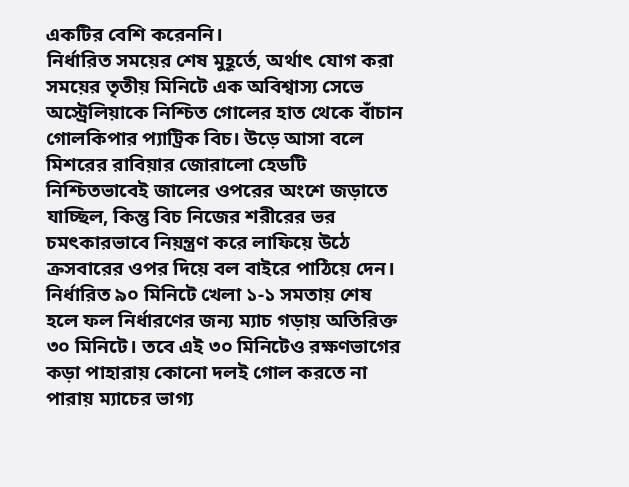একটির বেশি করেননি।
নির্ধারিত সময়ের শেষ মুহূর্তে, অর্থাৎ যোগ করা সময়ের তৃতীয় মিনিটে এক অবিশ্বাস্য সেভে অস্ট্রেলিয়াকে নিশ্চিত গোলের হাত থেকে বাঁচান গোলকিপার প্যাট্রিক বিচ। উড়ে আসা বলে মিশরের রাবিয়ার জোরালো হেডটি নিশ্চিতভাবেই জালের ওপরের অংশে জড়াতে যাচ্ছিল, কিন্তু বিচ নিজের শরীরের ভর চমৎকারভাবে নিয়ন্ত্রণ করে লাফিয়ে উঠে ক্রসবারের ওপর দিয়ে বল বাইরে পাঠিয়ে দেন।
নির্ধারিত ৯০ মিনিটে খেলা ১-১ সমতায় শেষ হলে ফল নির্ধারণের জন্য ম্যাচ গড়ায় অতিরিক্ত ৩০ মিনিটে। তবে এই ৩০ মিনিটেও রক্ষণভাগের কড়া পাহারায় কোনো দলই গোল করতে না পারায় ম্যাচের ভাগ্য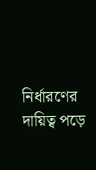নির্ধারণের দায়িত্ব পড়ে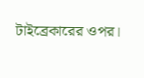টাইব্রেকারের ওপর।